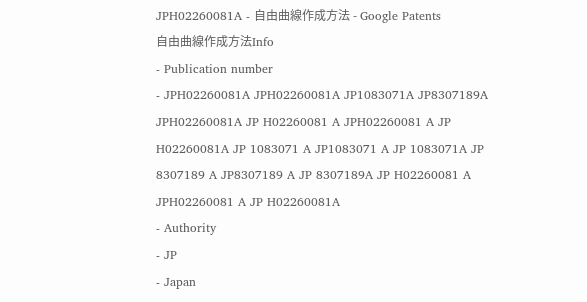JPH02260081A - 自由曲線作成方法 - Google Patents
自由曲線作成方法Info
- Publication number
- JPH02260081A JPH02260081A JP1083071A JP8307189A JPH02260081A JP H02260081 A JPH02260081 A JP H02260081A JP 1083071 A JP1083071 A JP 1083071A JP 8307189 A JP8307189 A JP 8307189A JP H02260081 A JPH02260081 A JP H02260081A
- Authority
- JP
- Japan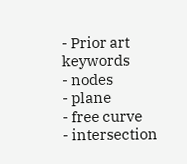- Prior art keywords
- nodes
- plane
- free curve
- intersection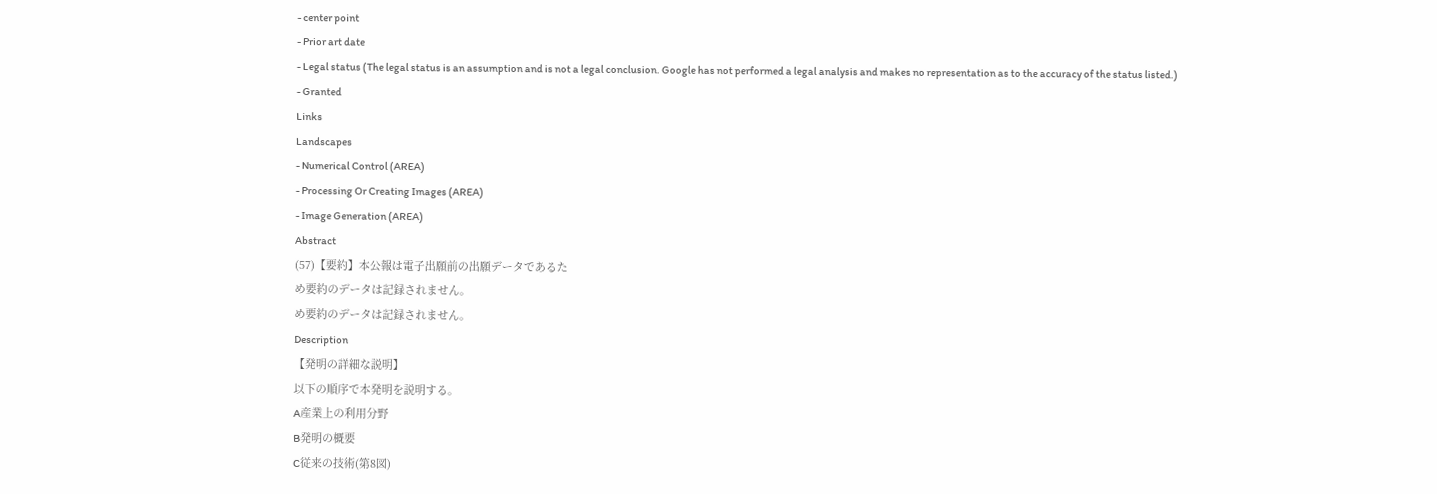- center point
- Prior art date
- Legal status (The legal status is an assumption and is not a legal conclusion. Google has not performed a legal analysis and makes no representation as to the accuracy of the status listed.)
- Granted
Links
Landscapes
- Numerical Control (AREA)
- Processing Or Creating Images (AREA)
- Image Generation (AREA)
Abstract
(57)【要約】本公報は電子出願前の出願データであるた
め要約のデータは記録されません。
め要約のデータは記録されません。
Description
【発明の詳細な説明】
以下の順序で本発明を説明する。
A産業上の利用分野
B発明の概要
C従来の技術(第8図)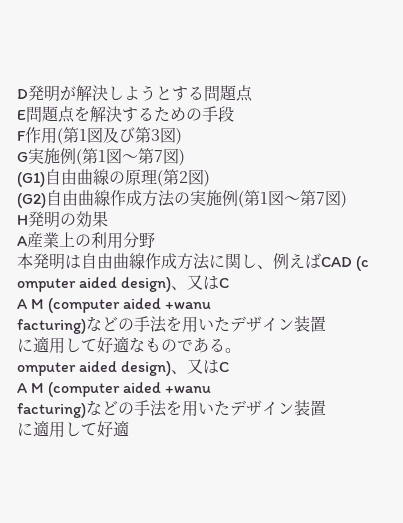D発明が解決しようとする問題点
E問題点を解決するための手段
F作用(第1図及び第3図)
G実施例(第1図〜第7図)
(G1)自由曲線の原理(第2図)
(G2)自由曲線作成方法の実施例(第1図〜第7図)
H発明の効果
A産業上の利用分野
本発明は自由曲線作成方法に関し、例えばCAD (c
omputer aided design)、又はC
A M (computer aided +wanu
facturing)などの手法を用いたデザイン装置
に適用して好適なものである。
omputer aided design)、又はC
A M (computer aided +wanu
facturing)などの手法を用いたデザイン装置
に適用して好適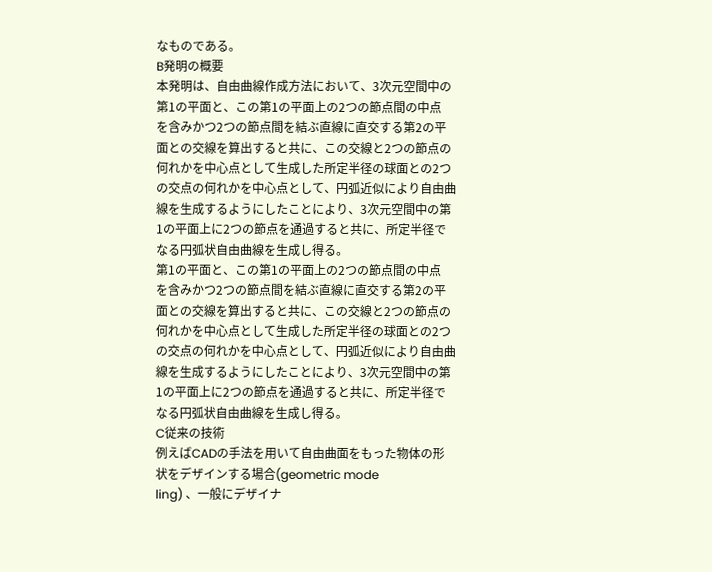なものである。
B発明の概要
本発明は、自由曲線作成方法において、3次元空間中の
第1の平面と、この第1の平面上の2つの節点間の中点
を含みかつ2つの節点間を結ぶ直線に直交する第2の平
面との交線を算出すると共に、この交線と2つの節点の
何れかを中心点として生成した所定半径の球面との2つ
の交点の何れかを中心点として、円弧近似により自由曲
線を生成するようにしたことにより、3次元空間中の第
1の平面上に2つの節点を通過すると共に、所定半径で
なる円弧状自由曲線を生成し得る。
第1の平面と、この第1の平面上の2つの節点間の中点
を含みかつ2つの節点間を結ぶ直線に直交する第2の平
面との交線を算出すると共に、この交線と2つの節点の
何れかを中心点として生成した所定半径の球面との2つ
の交点の何れかを中心点として、円弧近似により自由曲
線を生成するようにしたことにより、3次元空間中の第
1の平面上に2つの節点を通過すると共に、所定半径で
なる円弧状自由曲線を生成し得る。
C従来の技術
例えばCADの手法を用いて自由曲面をもった物体の形
状をデザインする場合(geometric mode
ling) 、一般にデザイナ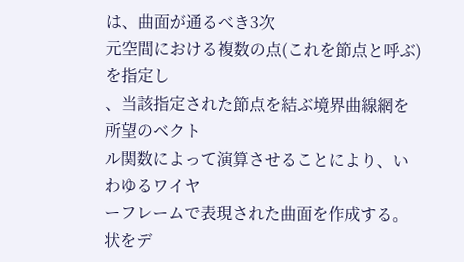は、曲面が通るべき3次
元空間における複数の点(これを節点と呼ぶ)を指定し
、当該指定された節点を結ぶ境界曲線網を所望のベクト
ル関数によって演算させることにより、いわゆるワイヤ
ーフレームで表現された曲面を作成する。
状をデ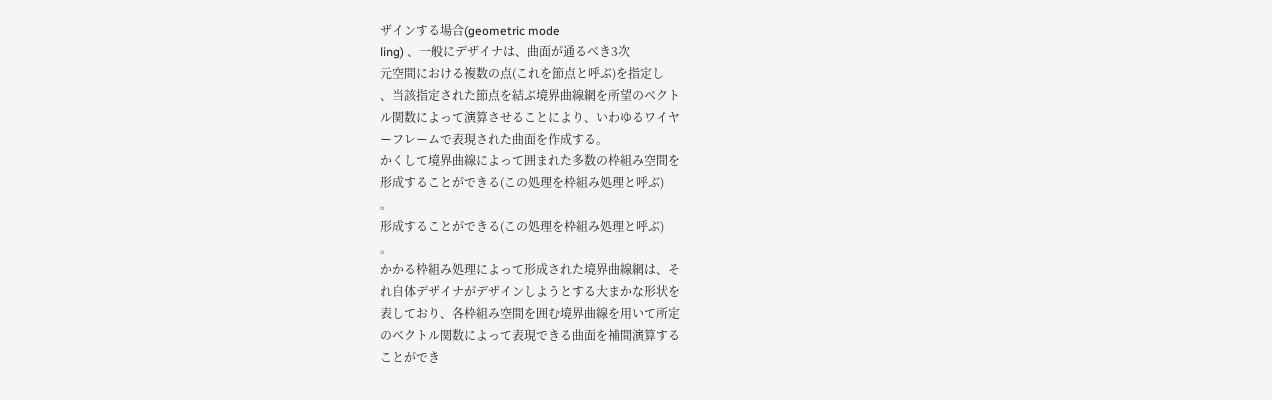ザインする場合(geometric mode
ling) 、一般にデザイナは、曲面が通るべき3次
元空間における複数の点(これを節点と呼ぶ)を指定し
、当該指定された節点を結ぶ境界曲線網を所望のベクト
ル関数によって演算させることにより、いわゆるワイヤ
ーフレームで表現された曲面を作成する。
かくして境界曲線によって囲まれた多数の枠組み空間を
形成することができる(この処理を枠組み処理と呼ぶ)
。
形成することができる(この処理を枠組み処理と呼ぶ)
。
かかる枠組み処理によって形成された境界曲線網は、そ
れ自体デザイナがデザインしようとする大まかな形状を
表しており、各枠組み空間を囲む境界曲線を用いて所定
のベクトル関数によって表現できる曲面を補間演算する
ことができ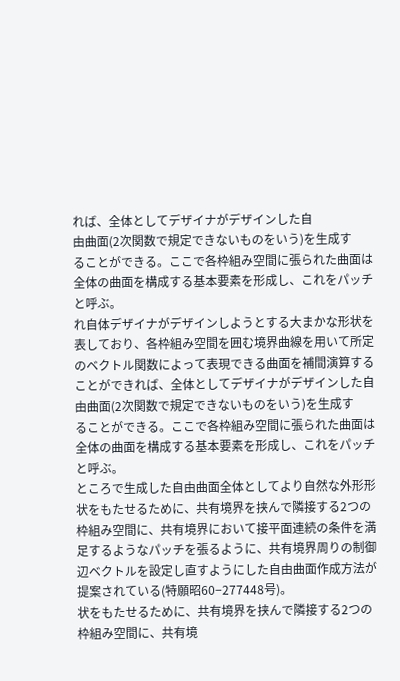れば、全体としてデザイナがデザインした自
由曲面(2次関数で規定できないものをいう)を生成す
ることができる。ここで各枠組み空間に張られた曲面は
全体の曲面を構成する基本要素を形成し、これをパッチ
と呼ぶ。
れ自体デザイナがデザインしようとする大まかな形状を
表しており、各枠組み空間を囲む境界曲線を用いて所定
のベクトル関数によって表現できる曲面を補間演算する
ことができれば、全体としてデザイナがデザインした自
由曲面(2次関数で規定できないものをいう)を生成す
ることができる。ここで各枠組み空間に張られた曲面は
全体の曲面を構成する基本要素を形成し、これをパッチ
と呼ぶ。
ところで生成した自由曲面全体としてより自然な外形形
状をもたせるために、共有境界を挟んで隣接する2つの
枠組み空間に、共有境界において接平面連続の条件を満
足するようなパッチを張るように、共有境界周りの制御
辺ベクトルを設定し直すようにした自由曲面作成方法が
提案されている(特願昭60−277448号)。
状をもたせるために、共有境界を挟んで隣接する2つの
枠組み空間に、共有境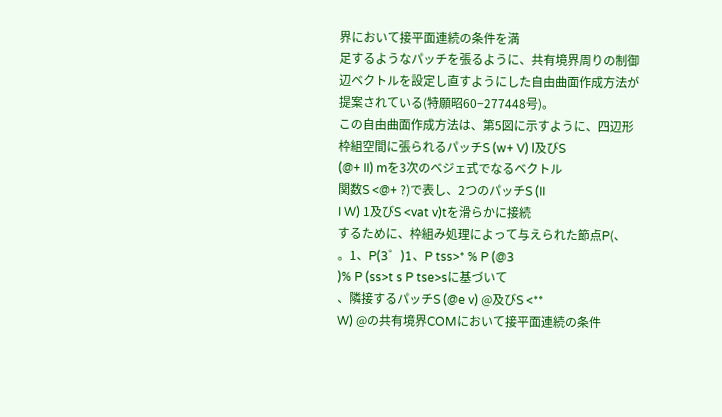界において接平面連続の条件を満
足するようなパッチを張るように、共有境界周りの制御
辺ベクトルを設定し直すようにした自由曲面作成方法が
提案されている(特願昭60−277448号)。
この自由曲面作成方法は、第5図に示すように、四辺形
枠組空間に張られるパッチS (w+ V) l及びS
(@+ II) mを3次のベジェ式でなるベクトル
関数S <@+ ?)で表し、2つのパッチS (II
I W) 1及びS <vat v)tを滑らかに接続
するために、枠組み処理によって与えられた節点P(、
。1、P(3゜)1、P tss>* % P (@3
)% P (ss>t s P tse>sに基づいて
、隣接するパッチS (@e v) @及びS <**
W) @の共有境界COMにおいて接平面連続の条件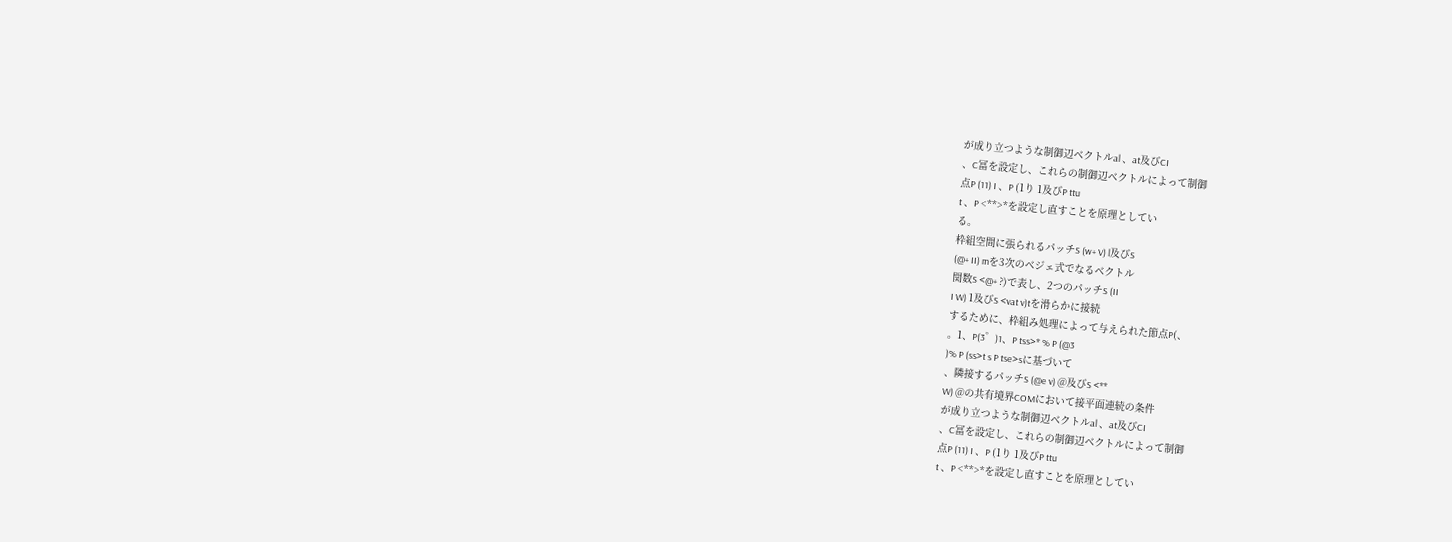が成り立つような制御辺ベクトルal 、at及びCI
、C冨を設定し、これらの制御辺ベクトルによって制御
点P (11) I 、P (1り 1及びP ttu
t 、P <**>*を設定し直すことを原理としてい
る。
枠組空間に張られるパッチS (w+ V) l及びS
(@+ II) mを3次のベジェ式でなるベクトル
関数S <@+ ?)で表し、2つのパッチS (II
I W) 1及びS <vat v)tを滑らかに接続
するために、枠組み処理によって与えられた節点P(、
。1、P(3゜)1、P tss>* % P (@3
)% P (ss>t s P tse>sに基づいて
、隣接するパッチS (@e v) @及びS <**
W) @の共有境界COMにおいて接平面連続の条件
が成り立つような制御辺ベクトルal 、at及びCI
、C冨を設定し、これらの制御辺ベクトルによって制御
点P (11) I 、P (1り 1及びP ttu
t 、P <**>*を設定し直すことを原理としてい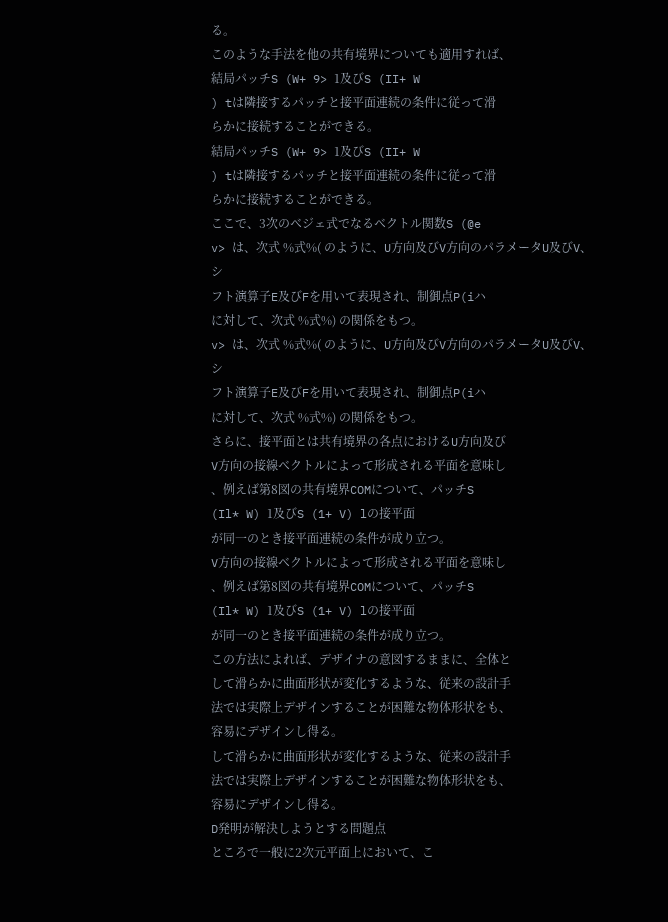る。
このような手法を他の共有境界についても適用すれば、
結局パッチS (W+ 9> 1及びS (II+ W
) tは隣接するパッチと接平面連続の条件に従って滑
らかに接続することができる。
結局パッチS (W+ 9> 1及びS (II+ W
) tは隣接するパッチと接平面連続の条件に従って滑
らかに接続することができる。
ここで、3次のベジェ式でなるベクトル関数S (@e
v> は、次式 %式%( のように、U方向及びV方向のパラメータU及びV、シ
フト演算子E及びFを用いて表現され、制御点P(iハ
に対して、次式 %式%) の関係をもつ。
v> は、次式 %式%( のように、U方向及びV方向のパラメータU及びV、シ
フト演算子E及びFを用いて表現され、制御点P(iハ
に対して、次式 %式%) の関係をもつ。
さらに、接平面とは共有境界の各点におけるU方向及び
V方向の接線ベクトルによって形成される平面を意味し
、例えば第8図の共有境界COMについて、パッチS
(Il* W) 1及びS (1+ V) lの接平面
が同一のとき接平面連続の条件が成り立つ。
V方向の接線ベクトルによって形成される平面を意味し
、例えば第8図の共有境界COMについて、パッチS
(Il* W) 1及びS (1+ V) lの接平面
が同一のとき接平面連続の条件が成り立つ。
この方法によれば、デザイナの意図するままに、全体と
して滑らかに曲面形状が変化するような、従来の設計手
法では実際上デザインすることが困難な物体形状をも、
容易にデザインし得る。
して滑らかに曲面形状が変化するような、従来の設計手
法では実際上デザインすることが困難な物体形状をも、
容易にデザインし得る。
D発明が解決しようとする問題点
ところで一般に2次元平面上において、こ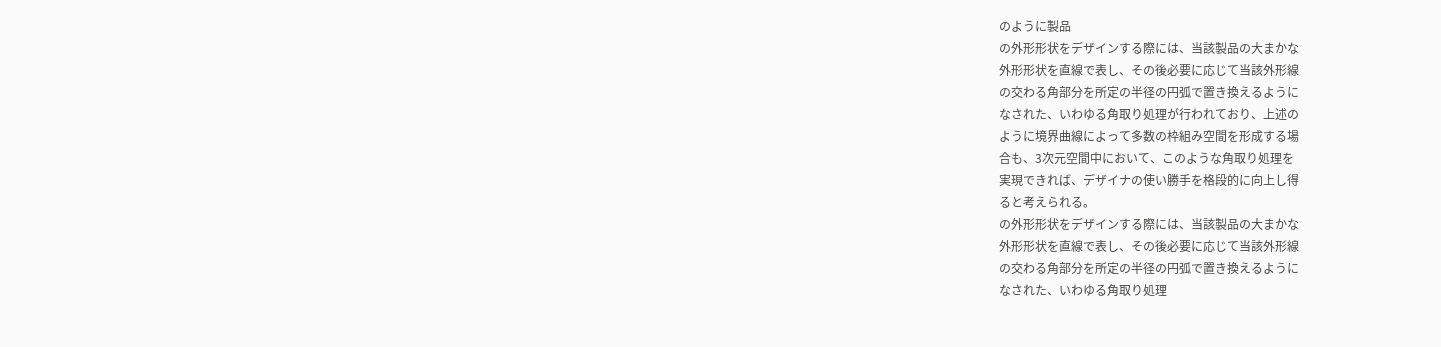のように製品
の外形形状をデザインする際には、当該製品の大まかな
外形形状を直線で表し、その後必要に応じて当該外形線
の交わる角部分を所定の半径の円弧で置き換えるように
なされた、いわゆる角取り処理が行われており、上述の
ように境界曲線によって多数の枠組み空間を形成する場
合も、3次元空間中において、このような角取り処理を
実現できれば、デザイナの使い勝手を格段的に向上し得
ると考えられる。
の外形形状をデザインする際には、当該製品の大まかな
外形形状を直線で表し、その後必要に応じて当該外形線
の交わる角部分を所定の半径の円弧で置き換えるように
なされた、いわゆる角取り処理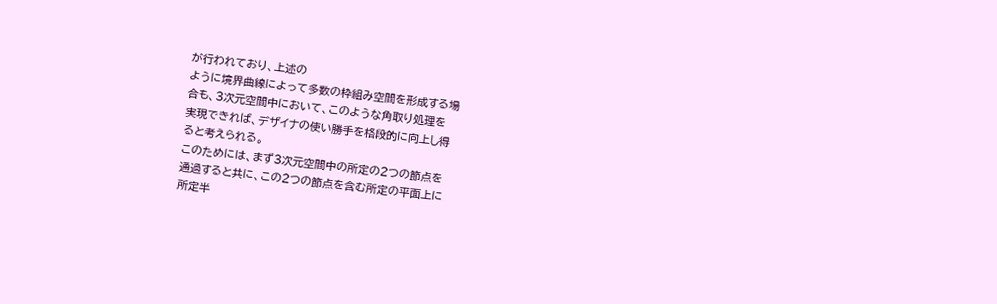が行われており、上述の
ように境界曲線によって多数の枠組み空間を形成する場
合も、3次元空間中において、このような角取り処理を
実現できれば、デザイナの使い勝手を格段的に向上し得
ると考えられる。
このためには、まず3次元空間中の所定の2つの節点を
通過すると共に、この2つの節点を含む所定の平面上に
所定半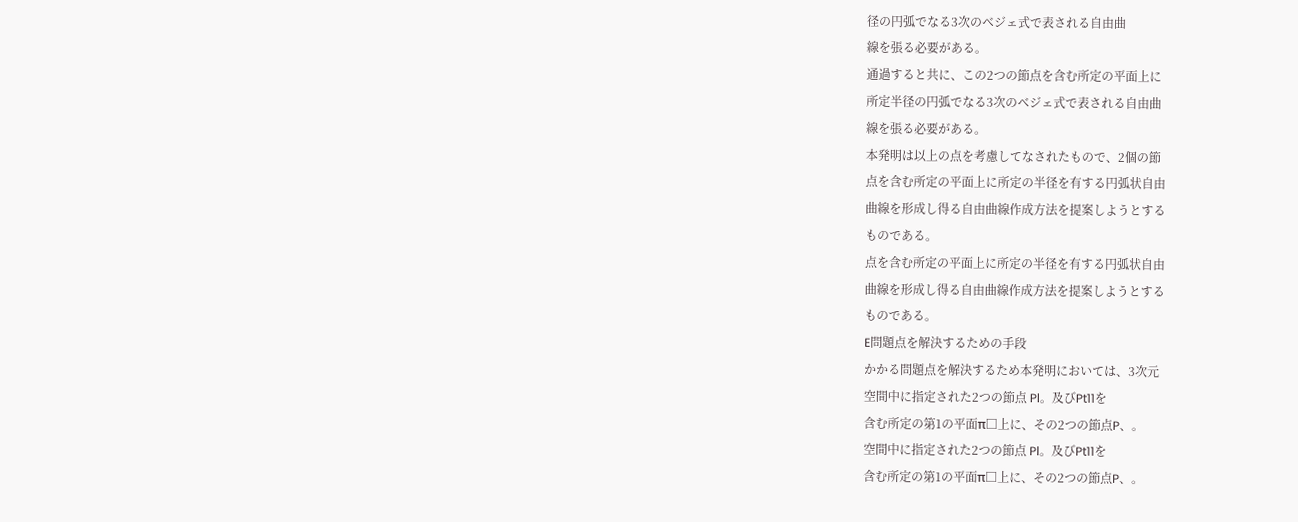径の円弧でなる3次のベジェ式で表される自由曲
線を張る必要がある。
通過すると共に、この2つの節点を含む所定の平面上に
所定半径の円弧でなる3次のベジェ式で表される自由曲
線を張る必要がある。
本発明は以上の点を考慮してなされたもので、2個の節
点を含む所定の平面上に所定の半径を有する円弧状自由
曲線を形成し得る自由曲線作成方法を提案しようとする
ものである。
点を含む所定の平面上に所定の半径を有する円弧状自由
曲線を形成し得る自由曲線作成方法を提案しようとする
ものである。
E問題点を解決するための手段
かかる問題点を解決するため本発明においては、3次元
空間中に指定された2つの節点 Pl。及びPt11を
含む所定の第1の平面π□上に、その2つの節点P、。
空間中に指定された2つの節点 Pl。及びPt11を
含む所定の第1の平面π□上に、その2つの節点P、。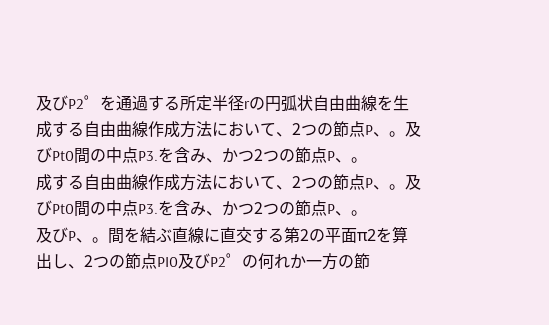及びP2゜を通過する所定半径rの円弧状自由曲線を生
成する自由曲線作成方法において、2つの節点P、。及
びPt0間の中点P3.を含み、かつ2つの節点P、。
成する自由曲線作成方法において、2つの節点P、。及
びPt0間の中点P3.を含み、かつ2つの節点P、。
及びP、。間を結ぶ直線に直交する第2の平面π2を算
出し、2つの節点PI0及びP2゜の何れか一方の節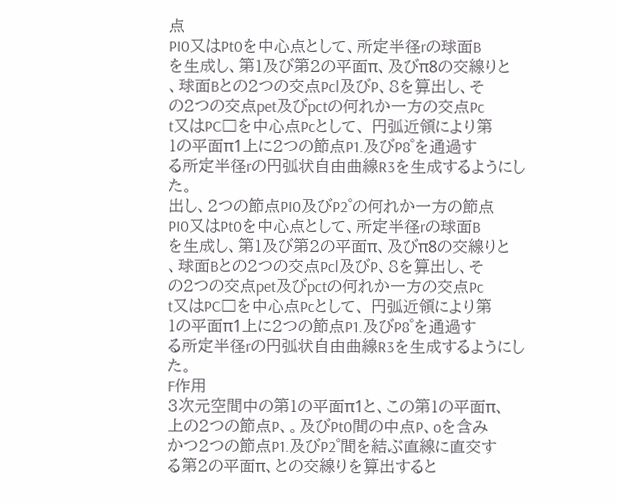点
PI0又はPt0を中心点として、所定半径rの球面B
を生成し、第1及び第2の平面π、及びπ8の交線りと
、球面Bとの2つの交点Pcl及びP、8を算出し、そ
の2つの交点pet及びpctの何れか一方の交点Pc
t又はPC□を中心点Pcとして、 円弧近領により第
1の平面π1上に2つの節点P1.及びP8゜を通過す
る所定半径rの円弧状自由曲線R3を生成するようにし
た。
出し、2つの節点PI0及びP2゜の何れか一方の節点
PI0又はPt0を中心点として、所定半径rの球面B
を生成し、第1及び第2の平面π、及びπ8の交線りと
、球面Bとの2つの交点Pcl及びP、8を算出し、そ
の2つの交点pet及びpctの何れか一方の交点Pc
t又はPC□を中心点Pcとして、 円弧近領により第
1の平面π1上に2つの節点P1.及びP8゜を通過す
る所定半径rの円弧状自由曲線R3を生成するようにし
た。
F作用
3次元空間中の第1の平面π1と、この第1の平面π、
上の2つの節点P、。及びPt0間の中点P、oを含み
かつ2つの節点P1.及びP2゜間を結ぶ直線に直交す
る第2の平面π、との交線りを算出すると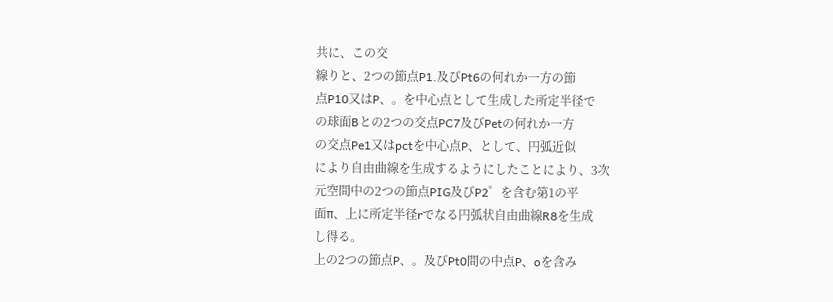共に、この交
線りと、2つの節点P1.及びPt6の何れか一方の節
点P10又はP、。を中心点として生成した所定半径で
の球面Bとの2つの交点PC7及びPetの何れか一方
の交点Pe1又はpctを中心点P、として、円弧近似
により自由曲線を生成するようにしたことにより、3次
元空間中の2つの節点PIG及びP2゜を含む第1の平
面π、上に所定半径rでなる円弧状自由曲線R8を生成
し得る。
上の2つの節点P、。及びPt0間の中点P、oを含み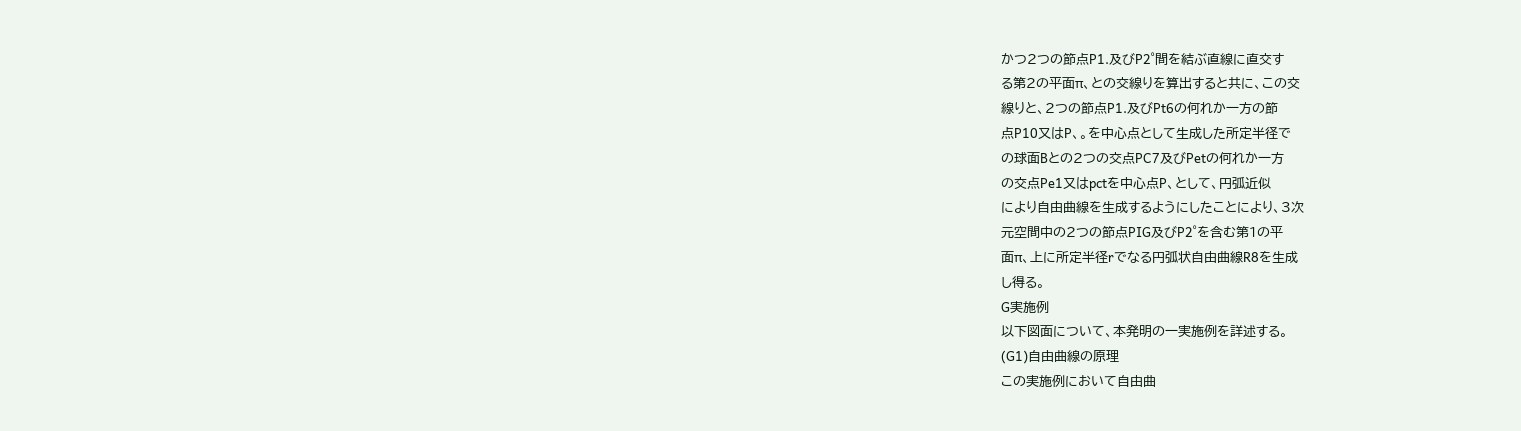かつ2つの節点P1.及びP2゜間を結ぶ直線に直交す
る第2の平面π、との交線りを算出すると共に、この交
線りと、2つの節点P1.及びPt6の何れか一方の節
点P10又はP、。を中心点として生成した所定半径で
の球面Bとの2つの交点PC7及びPetの何れか一方
の交点Pe1又はpctを中心点P、として、円弧近似
により自由曲線を生成するようにしたことにより、3次
元空間中の2つの節点PIG及びP2゜を含む第1の平
面π、上に所定半径rでなる円弧状自由曲線R8を生成
し得る。
G実施例
以下図面について、本発明の一実施例を詳述する。
(G1)自由曲線の原理
この実施例において自由曲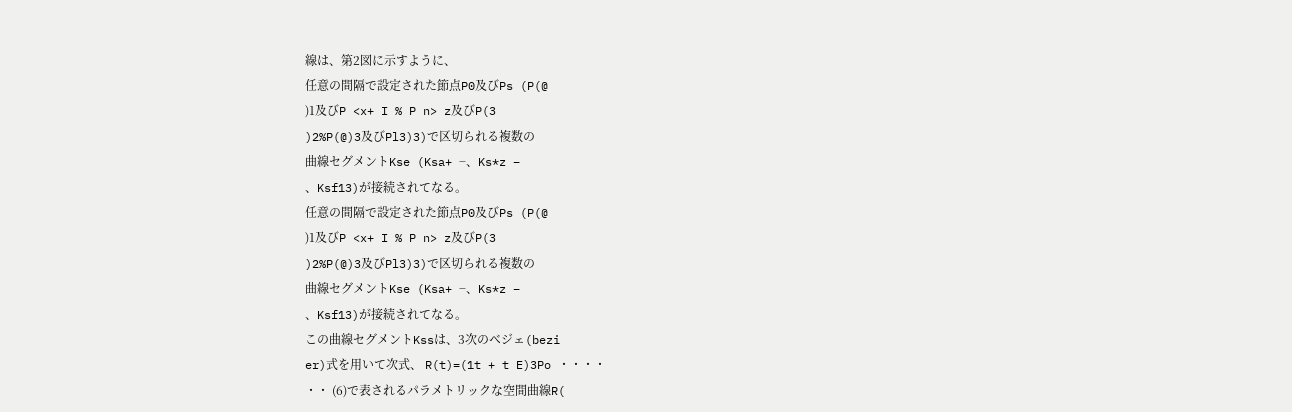線は、第2図に示すように、
任意の間隔で設定された節点P0及びPs (P(@
)1及びP <x+ I % P n> z及びP(3
)2%P(@)3及びPl3)3)で区切られる複数の
曲線セグメントKse (Ksa+ −、Ks*z −
、Ksf13)が接続されてなる。
任意の間隔で設定された節点P0及びPs (P(@
)1及びP <x+ I % P n> z及びP(3
)2%P(@)3及びPl3)3)で区切られる複数の
曲線セグメントKse (Ksa+ −、Ks*z −
、Ksf13)が接続されてなる。
この曲線セグメントKssは、3次のベジェ(bezi
er)式を用いて次式、 R(t)=(1t + t E)3Po ・・・・
・・ (6)で表されるパラメトリックな空間曲線R(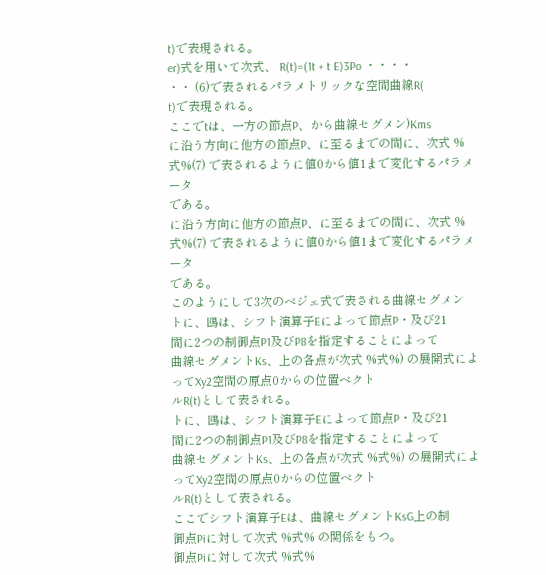t)で表現される。
er)式を用いて次式、 R(t)=(1t + t E)3Po ・・・・
・・ (6)で表されるパラメトリックな空間曲線R(
t)で表現される。
ここでtは、一方の節点P、から曲線セグメン)Kms
に沿う方向に他方の節点P、に至るまでの間に、次式 %式%(7) で表されるように値0から値1まで変化するパラメータ
である。
に沿う方向に他方の節点P、に至るまでの間に、次式 %式%(7) で表されるように値0から値1まで変化するパラメータ
である。
このようにして3次のベジェ式で表される曲線セグメン
トに、鴎は、シフト演算子Eによって節点P・及び21
間に2つの制御点P1及びP8を指定することによって
曲線セグメントKs、上の各点が次式 %式%) の展開式によってXy2空間の原点0からの位置ベクト
ルR(t)として表される。
トに、鴎は、シフト演算子Eによって節点P・及び21
間に2つの制御点P1及びP8を指定することによって
曲線セグメントKs、上の各点が次式 %式%) の展開式によってXy2空間の原点0からの位置ベクト
ルR(t)として表される。
ここでシフト演算子Eは、曲線セグメントKsG上の制
御点Piに対して次式 %式% の関係をもつ。
御点Piに対して次式 %式%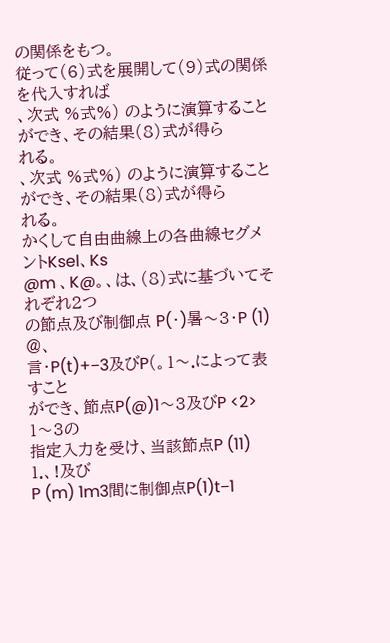の関係をもつ。
従って(6)式を展開して(9)式の関係を代入すれば
、次式 %式%) のように演算することができ、その結果(8)式が得ら
れる。
、次式 %式%) のように演算することができ、その結果(8)式が得ら
れる。
かくして自由曲線上の各曲線セグメントKsel、Ks
@m 、K@。、は、(8)式に基づいてそれぞれ2つ
の節点及び制御点 P(・)暑〜3・P (1) @、
言・P(t)+−3及びP(。1〜.によって表すこと
ができ、節点P(@)1〜3及びP <2> 1〜3の
指定入力を受け、当該節点P (11) 1.、!及び
P (m) 1m3間に制御点P(1)t−1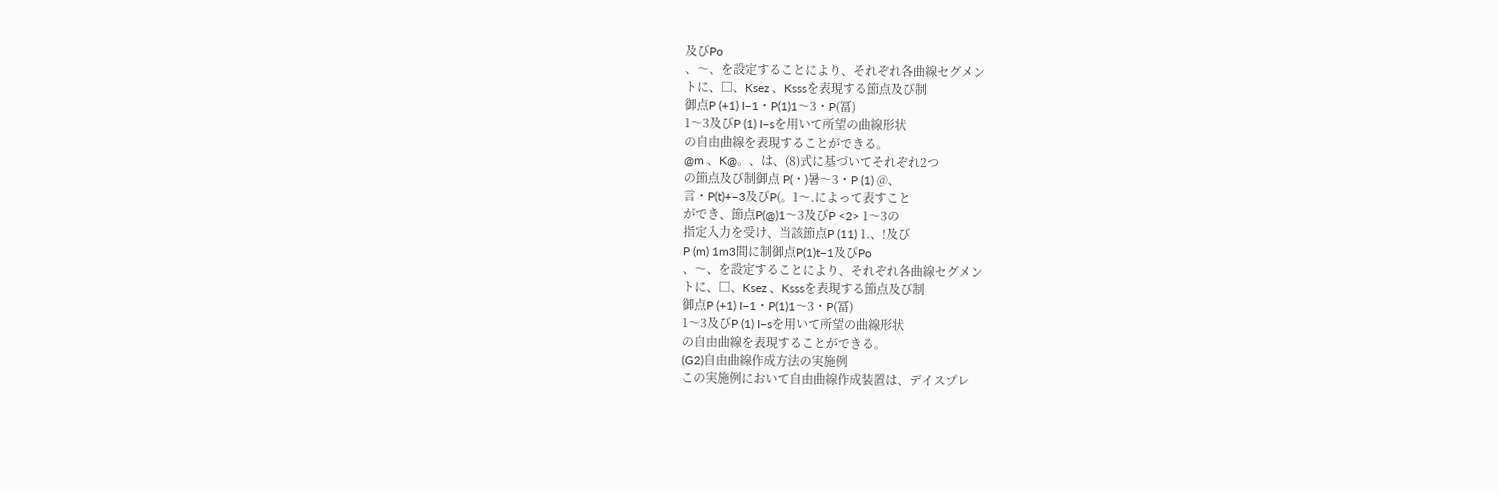及びPo
、〜、を設定することにより、それぞれ各曲線セグメン
トに、□、Ksez 、Ksssを表現する節点及び制
御点P (+1) I−1・P(1)1〜3・P(冨)
1〜3及びP (1) I−sを用いて所望の曲線形状
の自由曲線を表現することができる。
@m 、K@。、は、(8)式に基づいてそれぞれ2つ
の節点及び制御点 P(・)暑〜3・P (1) @、
言・P(t)+−3及びP(。1〜.によって表すこと
ができ、節点P(@)1〜3及びP <2> 1〜3の
指定入力を受け、当該節点P (11) 1.、!及び
P (m) 1m3間に制御点P(1)t−1及びPo
、〜、を設定することにより、それぞれ各曲線セグメン
トに、□、Ksez 、Ksssを表現する節点及び制
御点P (+1) I−1・P(1)1〜3・P(冨)
1〜3及びP (1) I−sを用いて所望の曲線形状
の自由曲線を表現することができる。
(G2)自由曲線作成方法の実施例
この実施例において自由曲線作成装置は、デイスプレ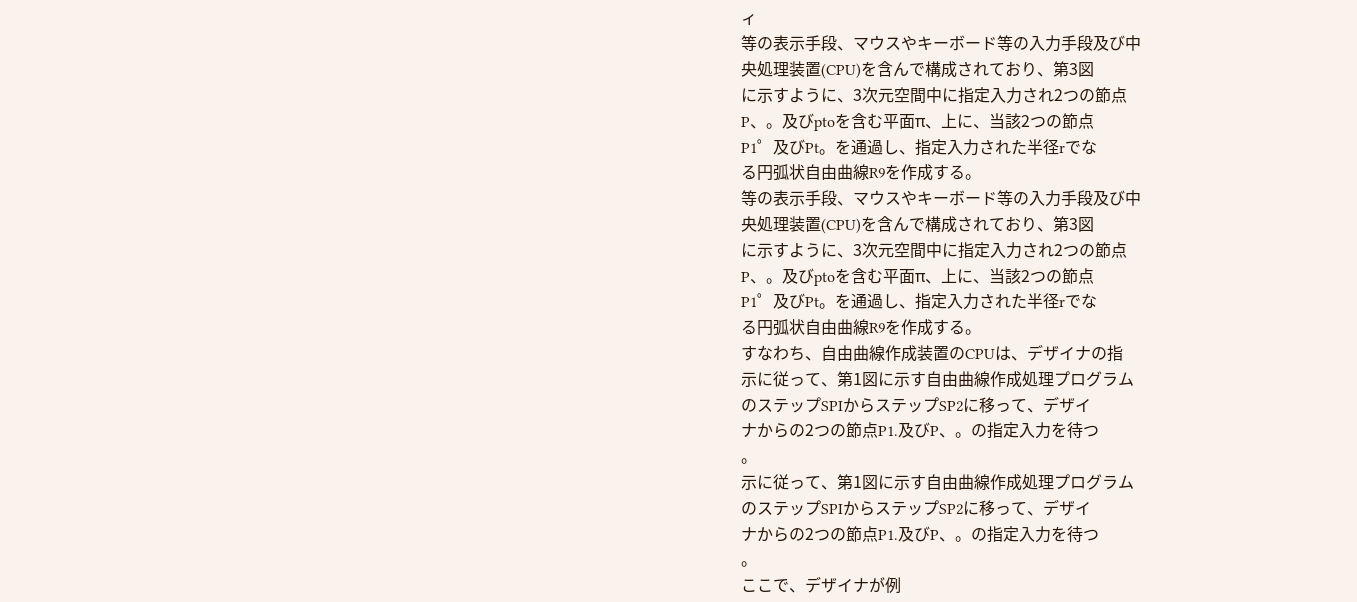ィ
等の表示手段、マウスやキーボード等の入力手段及び中
央処理装置(CPU)を含んで構成されており、第3図
に示すように、3次元空間中に指定入力され2つの節点
P、。及びptoを含む平面π、上に、当該2つの節点
P1゜及びPt。を通過し、指定入力された半径rでな
る円弧状自由曲線R9を作成する。
等の表示手段、マウスやキーボード等の入力手段及び中
央処理装置(CPU)を含んで構成されており、第3図
に示すように、3次元空間中に指定入力され2つの節点
P、。及びptoを含む平面π、上に、当該2つの節点
P1゜及びPt。を通過し、指定入力された半径rでな
る円弧状自由曲線R9を作成する。
すなわち、自由曲線作成装置のCPUは、デザイナの指
示に従って、第1図に示す自由曲線作成処理プログラム
のステップSPIからステップSP2に移って、デザイ
ナからの2つの節点P1.及びP、。の指定入力を待つ
。
示に従って、第1図に示す自由曲線作成処理プログラム
のステップSPIからステップSP2に移って、デザイ
ナからの2つの節点P1.及びP、。の指定入力を待つ
。
ここで、デザイナが例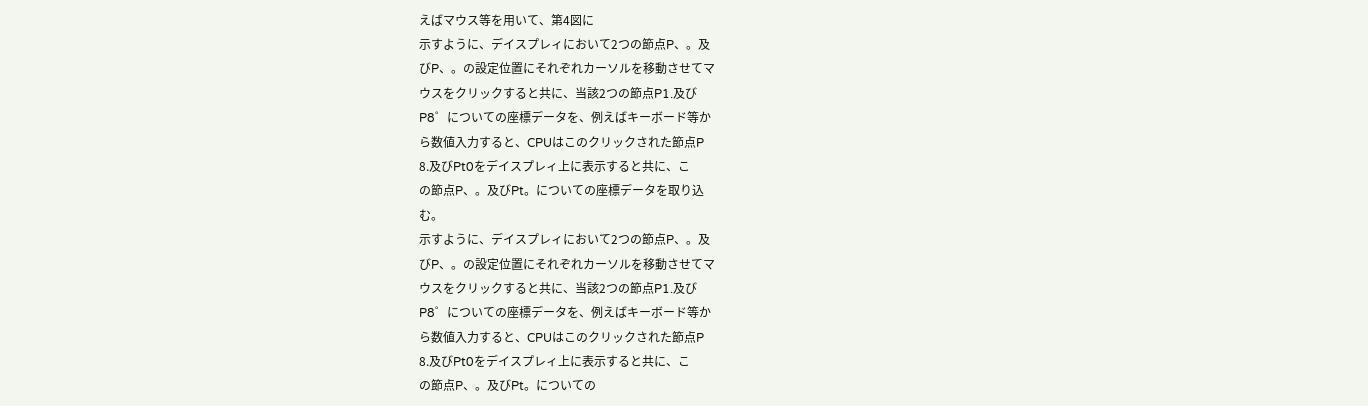えばマウス等を用いて、第4図に
示すように、デイスプレィにおいて2つの節点P、。及
びP、。の設定位置にそれぞれカーソルを移動させてマ
ウスをクリックすると共に、当該2つの節点P1.及び
P8゜についての座標データを、例えばキーボード等か
ら数値入力すると、CPUはこのクリックされた節点P
8.及びPt0をデイスプレィ上に表示すると共に、こ
の節点P、。及びPt。についての座標データを取り込
む。
示すように、デイスプレィにおいて2つの節点P、。及
びP、。の設定位置にそれぞれカーソルを移動させてマ
ウスをクリックすると共に、当該2つの節点P1.及び
P8゜についての座標データを、例えばキーボード等か
ら数値入力すると、CPUはこのクリックされた節点P
8.及びPt0をデイスプレィ上に表示すると共に、こ
の節点P、。及びPt。についての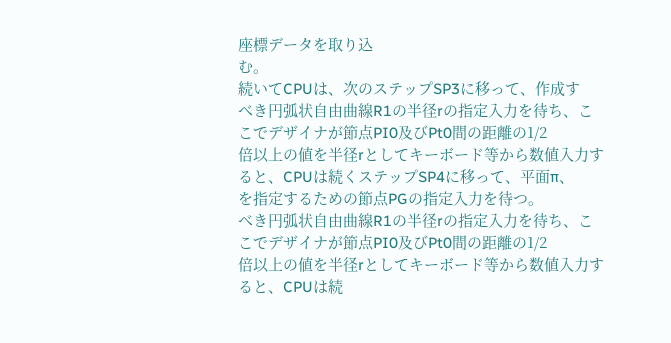座標データを取り込
む。
続いてCPUは、次のステップSP3に移って、作成す
べき円弧状自由曲線R1の半径rの指定入力を待ち、こ
こでデザイナが節点PI0及びPt0間の距離の1/2
倍以上の値を半径rとしてキーボード等から数値入力す
ると、CPUは続くステップSP4に移って、平面π、
を指定するための節点PGの指定入力を待つ。
べき円弧状自由曲線R1の半径rの指定入力を待ち、こ
こでデザイナが節点PI0及びPt0間の距離の1/2
倍以上の値を半径rとしてキーボード等から数値入力す
ると、CPUは続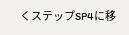くステップSP4に移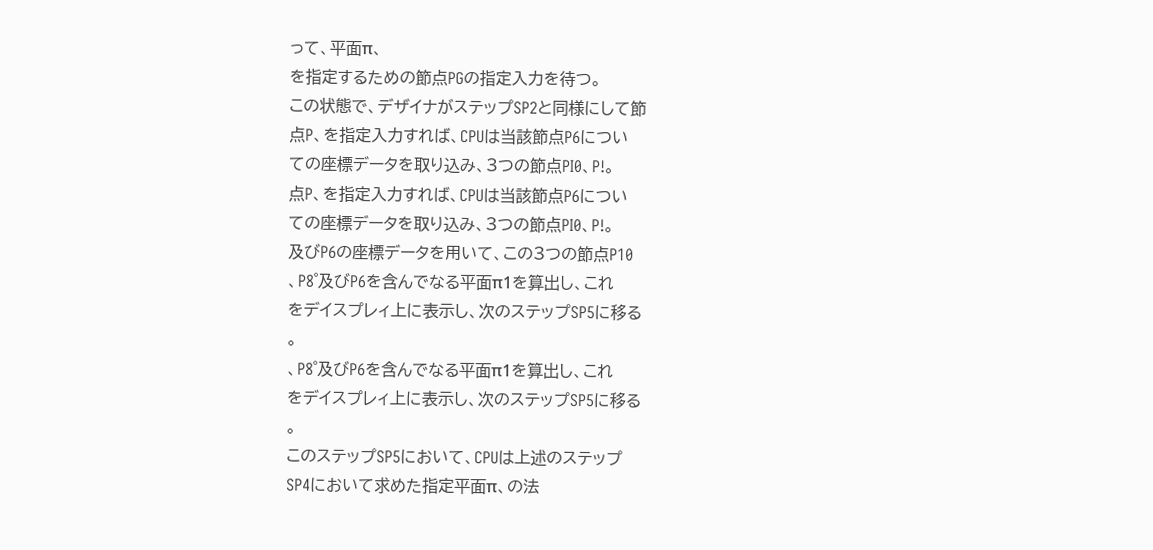って、平面π、
を指定するための節点PGの指定入力を待つ。
この状態で、デザイナがステップSP2と同様にして節
点P、を指定入力すれば、CPUは当該節点P6につい
ての座標データを取り込み、3つの節点PI0、P!。
点P、を指定入力すれば、CPUは当該節点P6につい
ての座標データを取り込み、3つの節点PI0、P!。
及びP6の座標データを用いて、この3つの節点P10
、P8゜及びP6を含んでなる平面π1を算出し、これ
をデイスプレィ上に表示し、次のステップSP5に移る
。
、P8゜及びP6を含んでなる平面π1を算出し、これ
をデイスプレィ上に表示し、次のステップSP5に移る
。
このステップSP5において、CPUは上述のステップ
SP4において求めた指定平面π、の法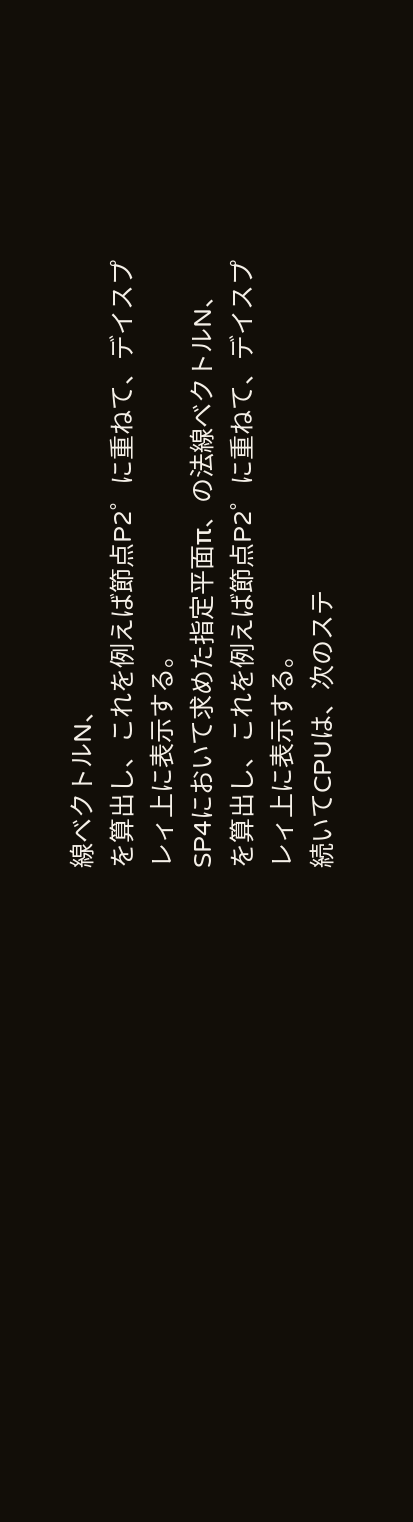線ベクトルN、
を算出し、これを例えば節点P2゜に重ねて、デイスプ
レィ上に表示する。
SP4において求めた指定平面π、の法線ベクトルN、
を算出し、これを例えば節点P2゜に重ねて、デイスプ
レィ上に表示する。
続いてCPUは、次のステ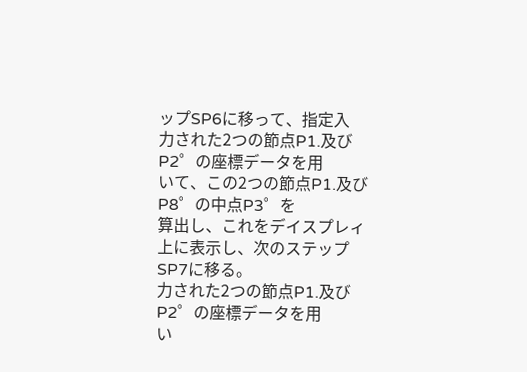ップSP6に移って、指定入
力された2つの節点P1.及びP2゜の座標データを用
いて、この2つの節点P1.及びP8゜の中点P3゜を
算出し、これをデイスプレィ上に表示し、次のステップ
SP7に移る。
力された2つの節点P1.及びP2゜の座標データを用
い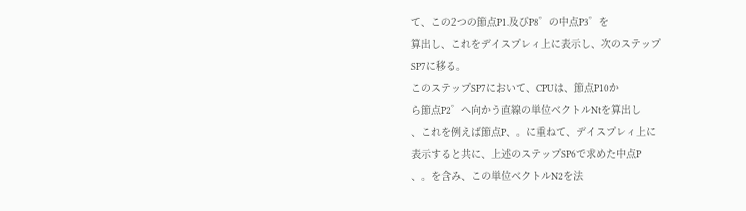て、この2つの節点P1.及びP8゜の中点P3゜を
算出し、これをデイスプレィ上に表示し、次のステップ
SP7に移る。
このステップSP7において、CPUは、節点P10か
ら節点P2゜へ向かう直線の単位ベクトルNtを算出し
、これを例えば節点P、。に重ねて、デイスプレィ上に
表示すると共に、上述のステップSP6で求めた中点P
、。を含み、この単位ベクトルN2を法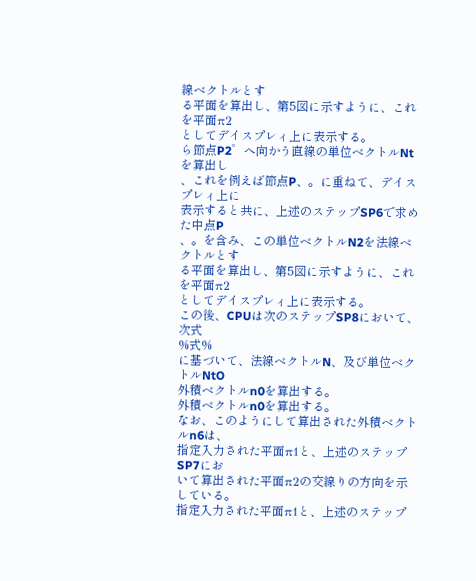線ベクトルとす
る平面を算出し、第5図に示すように、これを平面π2
としてデイスプレィ上に表示する。
ら節点P2゜へ向かう直線の単位ベクトルNtを算出し
、これを例えば節点P、。に重ねて、デイスプレィ上に
表示すると共に、上述のステップSP6で求めた中点P
、。を含み、この単位ベクトルN2を法線ベクトルとす
る平面を算出し、第5図に示すように、これを平面π2
としてデイスプレィ上に表示する。
この後、CPUは次のステップSP8において、次式
%式%
に基づいて、法線ベクトルN、及び単位ベクトルNtO
外積ベクトルn0を算出する。
外積ベクトルn0を算出する。
なお、このようにして算出された外積ベクトルn6は、
指定入力された平面π1と、上述のステップSP7にお
いて算出された平面π2の交線りの方向を示している。
指定入力された平面π1と、上述のステップ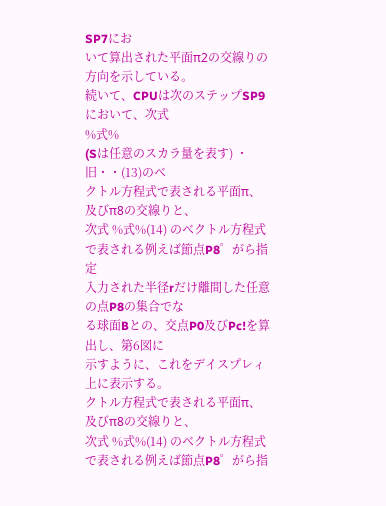SP7にお
いて算出された平面π2の交線りの方向を示している。
続いて、CPUは次のステップSP9において、次式
%式%
(Sは任意のスカラ量を表す) ・旧・・(13)のベ
クトル方程式で表される平面π、及びπ8の交線りと、
次式 %式%(14) のベクトル方程式で表される例えば節点P8゜がら指定
入力された半径rだけ離間した任意の点P8の集合でな
る球面Bとの、交点P0及びPc!を算出し、第6図に
示すように、これをデイスプレィ上に表示する。
クトル方程式で表される平面π、及びπ8の交線りと、
次式 %式%(14) のベクトル方程式で表される例えば節点P8゜がら指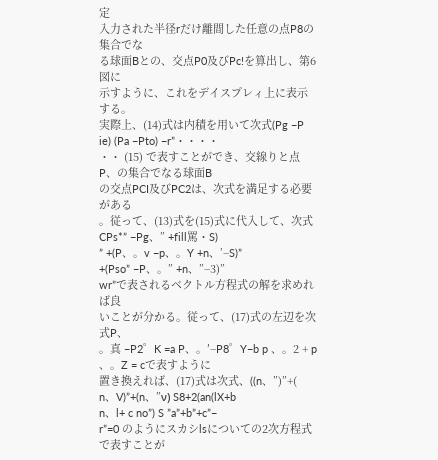定
入力された半径rだけ離間した任意の点P8の集合でな
る球面Bとの、交点P0及びPc!を算出し、第6図に
示すように、これをデイスプレィ上に表示する。
実際上、(14)式は内積を用いて次式(Pg −P
ie) (Pa −Pto) −r”・・・・
・・ (15) で表すことができ、交線りと点P、の集合でなる球面B
の交点PCI及びPC2は、次式を満足する必要がある
。従って、(13)式を(15)式に代入して、次式 CPs*” −Pg、” +fill罵・S)
” +(P、。v −p、。Y +n、’−S)”
+(Pso” −P、。” +n、”−3)”
wr”で表されるベクトル方程式の解を求めれば良
いことが分かる。従って、(17)式の左辺を次式P、
。真 −P2゜K =a P、。′−P8゜Y−b p 、。2 + p 、。Z = cで表すように
置き換えれば、(17)式は次式、((n、”)”+(
n、V)”+(n、”ν) S8+2(an(lX+b
n、l+ c no”) S ”a”+b”+c”−
r”=0 のようにスカシlsについての2次方程式で表すことが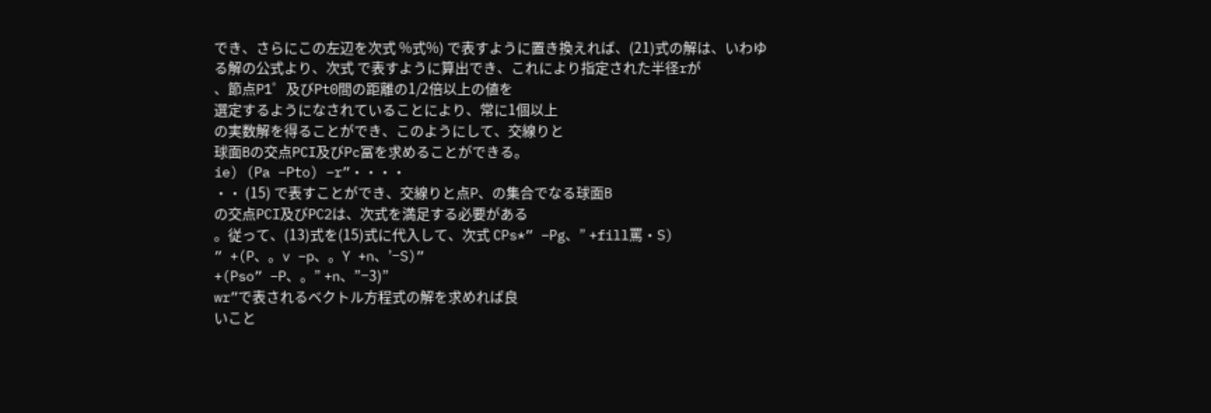でき、さらにこの左辺を次式 %式%) で表すように置き換えれば、(21)式の解は、いわゆ
る解の公式より、次式 で表すように算出でき、これにより指定された半径rが
、節点P1゜及びPt0間の距離の1/2倍以上の値を
選定するようになされていることにより、常に1個以上
の実数解を得ることができ、このようにして、交線りと
球面Bの交点PCI及びPc冨を求めることができる。
ie) (Pa −Pto) −r”・・・・
・・ (15) で表すことができ、交線りと点P、の集合でなる球面B
の交点PCI及びPC2は、次式を満足する必要がある
。従って、(13)式を(15)式に代入して、次式 CPs*” −Pg、” +fill罵・S)
” +(P、。v −p、。Y +n、’−S)”
+(Pso” −P、。” +n、”−3)”
wr”で表されるベクトル方程式の解を求めれば良
いこと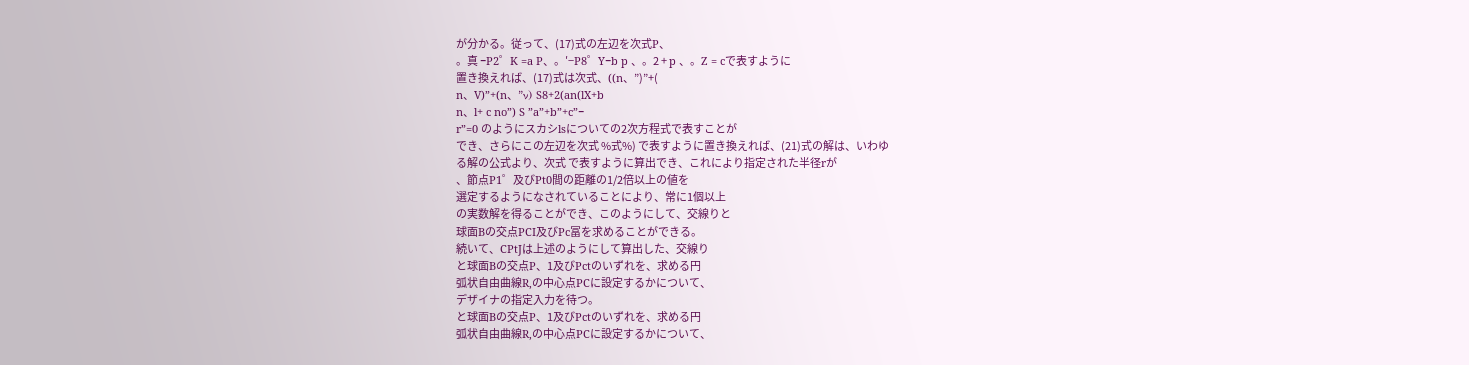が分かる。従って、(17)式の左辺を次式P、
。真 −P2゜K =a P、。′−P8゜Y−b p 、。2 + p 、。Z = cで表すように
置き換えれば、(17)式は次式、((n、”)”+(
n、V)”+(n、”ν) S8+2(an(lX+b
n、l+ c no”) S ”a”+b”+c”−
r”=0 のようにスカシlsについての2次方程式で表すことが
でき、さらにこの左辺を次式 %式%) で表すように置き換えれば、(21)式の解は、いわゆ
る解の公式より、次式 で表すように算出でき、これにより指定された半径rが
、節点P1゜及びPt0間の距離の1/2倍以上の値を
選定するようになされていることにより、常に1個以上
の実数解を得ることができ、このようにして、交線りと
球面Bの交点PCI及びPc冨を求めることができる。
続いて、CPtJは上述のようにして算出した、交線り
と球面Bの交点P、1及びPctのいずれを、求める円
弧状自由曲線R,の中心点PCに設定するかについて、
デザイナの指定入力を待つ。
と球面Bの交点P、1及びPctのいずれを、求める円
弧状自由曲線R,の中心点PCに設定するかについて、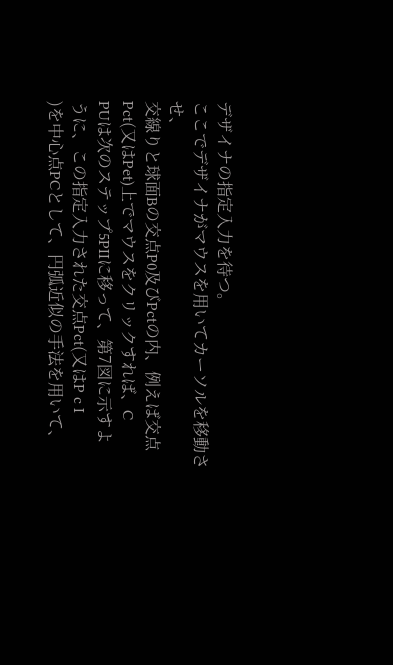デザイナの指定入力を待つ。
ここでデザイナがマウスを用いてカーソルを移動させ、
交線りと球面Bの交点P0及びPctの内、例えば交点
Pct(又はPet)上でマウスをクリックすれば、C
PUは次のステップ5PIIに移って、第7図に示すよ
うに、この指定入力された交点Pct(又はP c I
)を中心点PCとして、円弧近似の手法を用いて、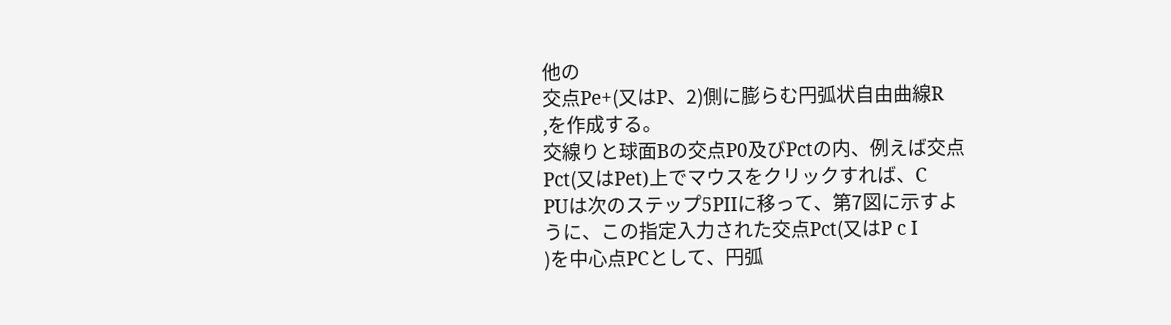他の
交点Pe+(又はP、2)側に膨らむ円弧状自由曲線R
,を作成する。
交線りと球面Bの交点P0及びPctの内、例えば交点
Pct(又はPet)上でマウスをクリックすれば、C
PUは次のステップ5PIIに移って、第7図に示すよ
うに、この指定入力された交点Pct(又はP c I
)を中心点PCとして、円弧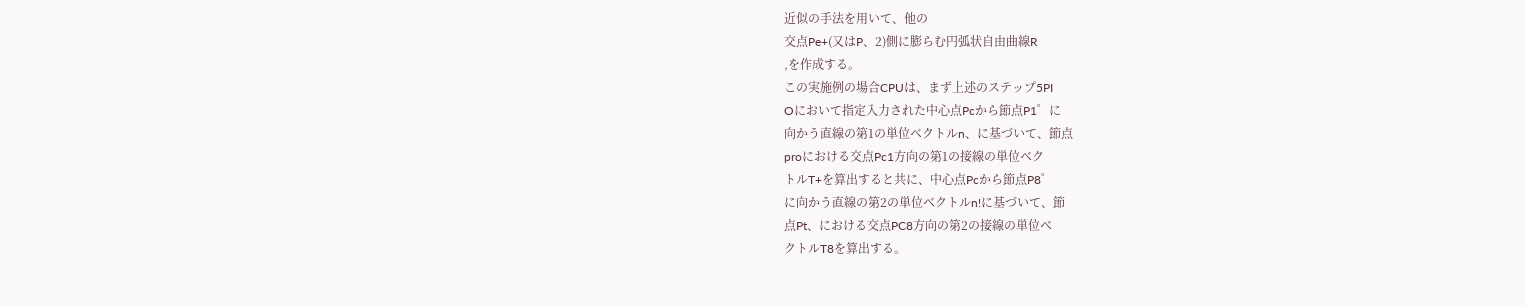近似の手法を用いて、他の
交点Pe+(又はP、2)側に膨らむ円弧状自由曲線R
,を作成する。
この実施例の場合CPUは、まず上述のステップ5PI
Oにおいて指定入力された中心点Pcから節点P1゜に
向かう直線の第1の単位ベクトルn、に基づいて、節点
proにおける交点Pc1方向の第1の接線の単位ベク
トルT+を算出すると共に、中心点Pcから節点P8゜
に向かう直線の第2の単位ベクトルn!に基づいて、節
点Pt、における交点PC8方向の第2の接線の単位ベ
クトルT8を算出する。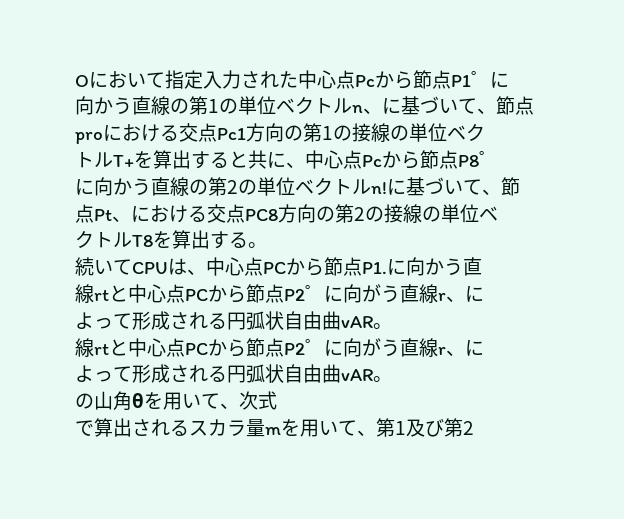Oにおいて指定入力された中心点Pcから節点P1゜に
向かう直線の第1の単位ベクトルn、に基づいて、節点
proにおける交点Pc1方向の第1の接線の単位ベク
トルT+を算出すると共に、中心点Pcから節点P8゜
に向かう直線の第2の単位ベクトルn!に基づいて、節
点Pt、における交点PC8方向の第2の接線の単位ベ
クトルT8を算出する。
続いてCPUは、中心点PCから節点P1.に向かう直
線rtと中心点PCから節点P2゜に向がう直線r、に
よって形成される円弧状自由曲vAR。
線rtと中心点PCから節点P2゜に向がう直線r、に
よって形成される円弧状自由曲vAR。
の山角θを用いて、次式
で算出されるスカラ量mを用いて、第1及び第2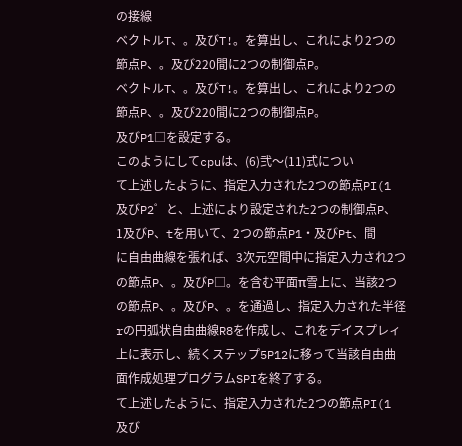の接線
ベクトルT、。及びT!。を算出し、これにより2つの
節点P、。及び220間に2つの制御点P。
ベクトルT、。及びT!。を算出し、これにより2つの
節点P、。及び220間に2つの制御点P。
及びP1□を設定する。
このようにしてcpuは、(6)弐〜(11)式につい
て上述したように、指定入力された2つの節点PI(1
及びP2゜と、上述により設定された2つの制御点P、
1及びP、tを用いて、2つの節点P1・及びPt、間
に自由曲線を張れば、3次元空間中に指定入力され2つ
の節点P、。及びP□。を含む平面π雪上に、当該2つ
の節点P、。及びP、。を通過し、指定入力された半径
rの円弧状自由曲線R8を作成し、これをデイスプレィ
上に表示し、続くステップ5P12に移って当該自由曲
面作成処理プログラムSPIを終了する。
て上述したように、指定入力された2つの節点PI(1
及び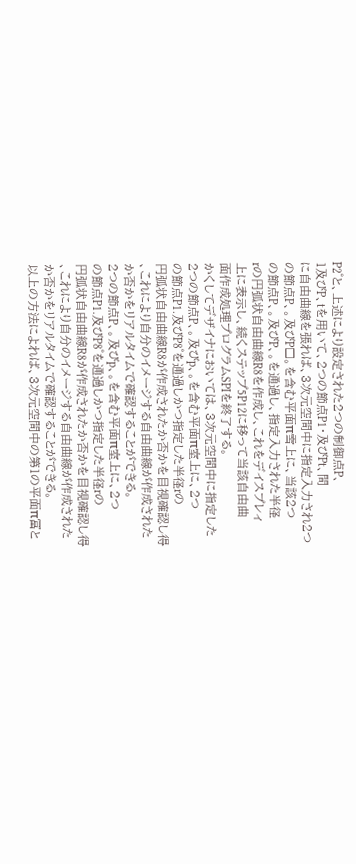P2゜と、上述により設定された2つの制御点P、
1及びP、tを用いて、2つの節点P1・及びPt、間
に自由曲線を張れば、3次元空間中に指定入力され2つ
の節点P、。及びP□。を含む平面π雪上に、当該2つ
の節点P、。及びP、。を通過し、指定入力された半径
rの円弧状自由曲線R8を作成し、これをデイスプレィ
上に表示し、続くステップ5P12に移って当該自由曲
面作成処理プログラムSPIを終了する。
かくしてデザイナにおいては、3次元空間中に指定した
2つの節点P、。及びp、。を含む平面π室上に、2つ
の節点P1.及びP8゜を通過しかつ指定した半径rの
円弧状自由曲線R8が作成されたか否かを目視確認し得
、これにより自分のイメージする自由曲線が作成された
か否かをリアルタイムで確認することができる。
2つの節点P、。及びp、。を含む平面π室上に、2つ
の節点P1.及びP8゜を通過しかつ指定した半径rの
円弧状自由曲線R8が作成されたか否かを目視確認し得
、これにより自分のイメージする自由曲線が作成された
か否かをリアルタイムで確認することができる。
以上の方法によれば、3次元空間中の第1の平面π冨と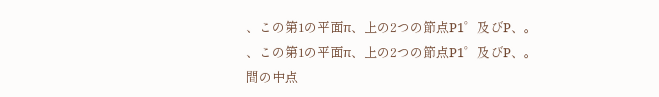、この第1の平面π、上の2つの節点P1゜及びP、。
、この第1の平面π、上の2つの節点P1゜及びP、。
間の中点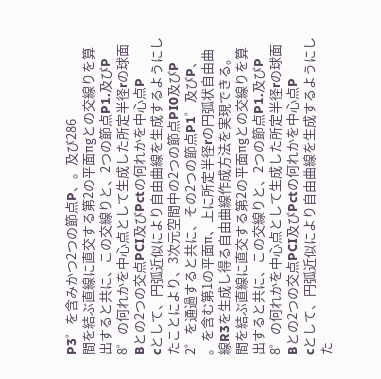P3゜を含みかつ2つの節点P、。及び286
間を結ぶ直線に直交する第2の平面πgとの交線りを算
出すると共に、この交線りと、2つの節点P1.及びP
8゜の何れかを中心点として生成した所定半径rの球面
Bとの2つの交点PCI及びPctの何れかを中心点P
cとして、円弧近似により自由曲線を生成するようにし
たことにより、3次元空間中の2つの節点PI0及びP
2゜を通過すると共に、その2つの節点P1゜及びP、
。を含む第1の平面π、上に所定半径rの円弧状自由曲
線R3を生成し得る自由曲線作成方法を実現できる。
間を結ぶ直線に直交する第2の平面πgとの交線りを算
出すると共に、この交線りと、2つの節点P1.及びP
8゜の何れかを中心点として生成した所定半径rの球面
Bとの2つの交点PCI及びPctの何れかを中心点P
cとして、円弧近似により自由曲線を生成するようにし
た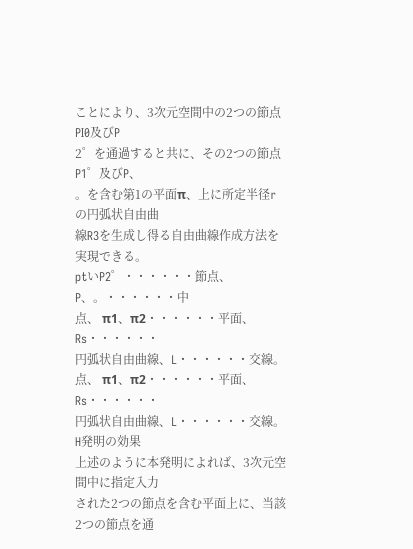ことにより、3次元空間中の2つの節点PI0及びP
2゜を通過すると共に、その2つの節点P1゜及びP、
。を含む第1の平面π、上に所定半径rの円弧状自由曲
線R3を生成し得る自由曲線作成方法を実現できる。
ptいP2゜・・・・・・節点、P、。・・・・・・中
点、 π1、π2・・・・・・平面、Rs・・・・・・
円弧状自由曲線、L・・・・・・交線。
点、 π1、π2・・・・・・平面、Rs・・・・・・
円弧状自由曲線、L・・・・・・交線。
H発明の効果
上述のように本発明によれば、3次元空間中に指定入力
された2つの節点を含む平面上に、当該2つの節点を通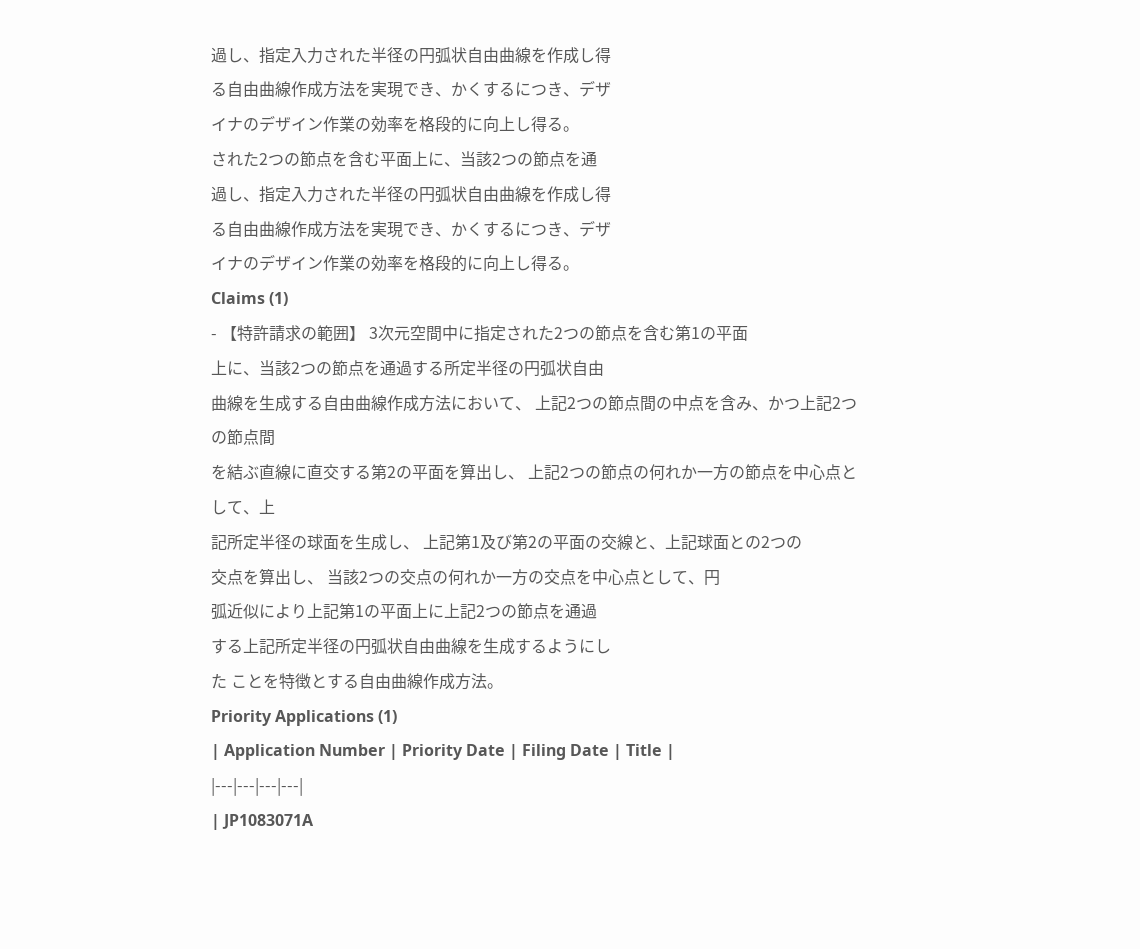過し、指定入力された半径の円弧状自由曲線を作成し得
る自由曲線作成方法を実現でき、かくするにつき、デザ
イナのデザイン作業の効率を格段的に向上し得る。
された2つの節点を含む平面上に、当該2つの節点を通
過し、指定入力された半径の円弧状自由曲線を作成し得
る自由曲線作成方法を実現でき、かくするにつき、デザ
イナのデザイン作業の効率を格段的に向上し得る。
Claims (1)
- 【特許請求の範囲】 3次元空間中に指定された2つの節点を含む第1の平面
上に、当該2つの節点を通過する所定半径の円弧状自由
曲線を生成する自由曲線作成方法において、 上記2つの節点間の中点を含み、かつ上記2つの節点間
を結ぶ直線に直交する第2の平面を算出し、 上記2つの節点の何れか一方の節点を中心点として、上
記所定半径の球面を生成し、 上記第1及び第2の平面の交線と、上記球面との2つの
交点を算出し、 当該2つの交点の何れか一方の交点を中心点として、円
弧近似により上記第1の平面上に上記2つの節点を通過
する上記所定半径の円弧状自由曲線を生成するようにし
た ことを特徴とする自由曲線作成方法。
Priority Applications (1)
| Application Number | Priority Date | Filing Date | Title |
|---|---|---|---|
| JP1083071A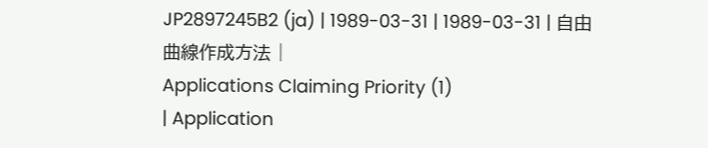JP2897245B2 (ja) | 1989-03-31 | 1989-03-31 | 自由曲線作成方法 |
Applications Claiming Priority (1)
| Application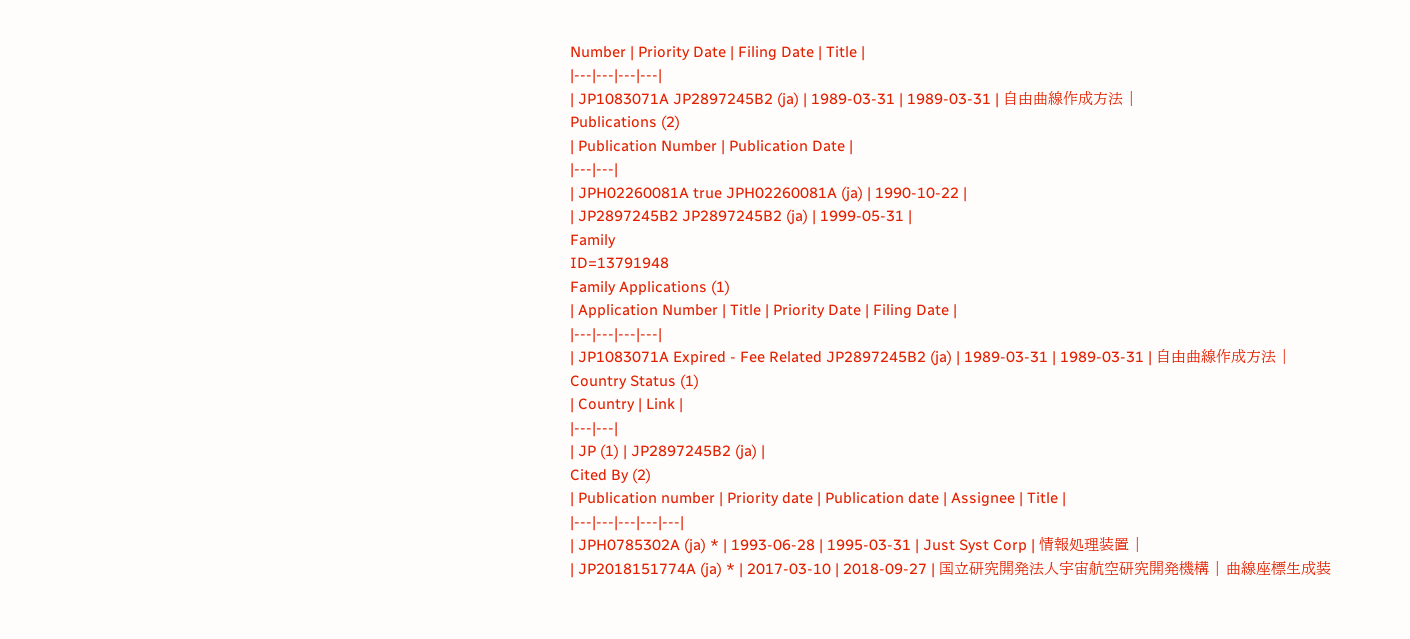Number | Priority Date | Filing Date | Title |
|---|---|---|---|
| JP1083071A JP2897245B2 (ja) | 1989-03-31 | 1989-03-31 | 自由曲線作成方法 |
Publications (2)
| Publication Number | Publication Date |
|---|---|
| JPH02260081A true JPH02260081A (ja) | 1990-10-22 |
| JP2897245B2 JP2897245B2 (ja) | 1999-05-31 |
Family
ID=13791948
Family Applications (1)
| Application Number | Title | Priority Date | Filing Date |
|---|---|---|---|
| JP1083071A Expired - Fee Related JP2897245B2 (ja) | 1989-03-31 | 1989-03-31 | 自由曲線作成方法 |
Country Status (1)
| Country | Link |
|---|---|
| JP (1) | JP2897245B2 (ja) |
Cited By (2)
| Publication number | Priority date | Publication date | Assignee | Title |
|---|---|---|---|---|
| JPH0785302A (ja) * | 1993-06-28 | 1995-03-31 | Just Syst Corp | 情報処理装置 |
| JP2018151774A (ja) * | 2017-03-10 | 2018-09-27 | 国立研究開発法人宇宙航空研究開発機構 | 曲線座標生成装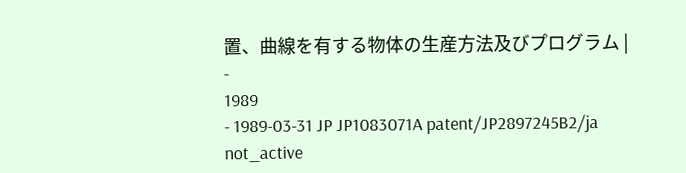置、曲線を有する物体の生産方法及びプログラム |
-
1989
- 1989-03-31 JP JP1083071A patent/JP2897245B2/ja not_active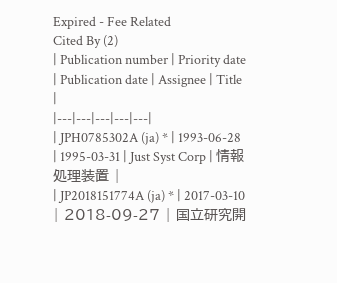Expired - Fee Related
Cited By (2)
| Publication number | Priority date | Publication date | Assignee | Title |
|---|---|---|---|---|
| JPH0785302A (ja) * | 1993-06-28 | 1995-03-31 | Just Syst Corp | 情報処理装置 |
| JP2018151774A (ja) * | 2017-03-10 | 2018-09-27 | 国立研究開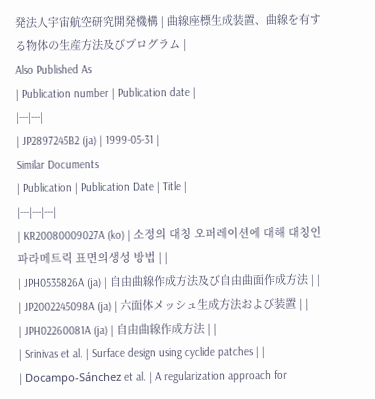発法人宇宙航空研究開発機構 | 曲線座標生成装置、曲線を有する物体の生産方法及びプログラム |
Also Published As
| Publication number | Publication date |
|---|---|
| JP2897245B2 (ja) | 1999-05-31 |
Similar Documents
| Publication | Publication Date | Title |
|---|---|---|
| KR20080009027A (ko) | 소정의 대칭 오퍼레이션에 대해 대칭인 파라메트릭 표면의생성 방법 | |
| JPH0535826A (ja) | 自由曲線作成方法及び自由曲面作成方法 | |
| JP2002245098A (ja) | 六面体メッシュ生成方法および装置 | |
| JPH02260081A (ja) | 自由曲線作成方法 | |
| Srinivas et al. | Surface design using cyclide patches | |
| Docampo-Sánchez et al. | A regularization approach for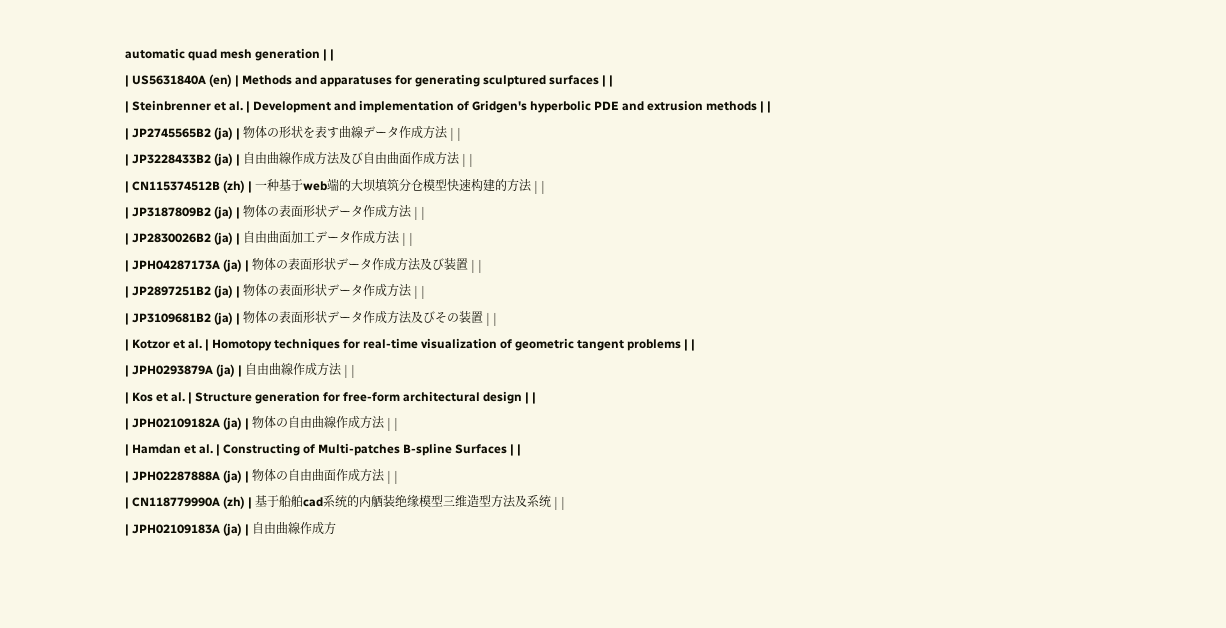automatic quad mesh generation | |
| US5631840A (en) | Methods and apparatuses for generating sculptured surfaces | |
| Steinbrenner et al. | Development and implementation of Gridgen's hyperbolic PDE and extrusion methods | |
| JP2745565B2 (ja) | 物体の形状を表す曲線データ作成方法 | |
| JP3228433B2 (ja) | 自由曲線作成方法及び自由曲面作成方法 | |
| CN115374512B (zh) | 一种基于web端的大坝填筑分仓模型快速构建的方法 | |
| JP3187809B2 (ja) | 物体の表面形状データ作成方法 | |
| JP2830026B2 (ja) | 自由曲面加工データ作成方法 | |
| JPH04287173A (ja) | 物体の表面形状データ作成方法及び装置 | |
| JP2897251B2 (ja) | 物体の表面形状データ作成方法 | |
| JP3109681B2 (ja) | 物体の表面形状データ作成方法及びその装置 | |
| Kotzor et al. | Homotopy techniques for real-time visualization of geometric tangent problems | |
| JPH0293879A (ja) | 自由曲線作成方法 | |
| Kos et al. | Structure generation for free-form architectural design | |
| JPH02109182A (ja) | 物体の自由曲線作成方法 | |
| Hamdan et al. | Constructing of Multi-patches B-spline Surfaces | |
| JPH02287888A (ja) | 物体の自由曲面作成方法 | |
| CN118779990A (zh) | 基于船舶cad系统的内舾装绝缘模型三维造型方法及系统 | |
| JPH02109183A (ja) | 自由曲線作成方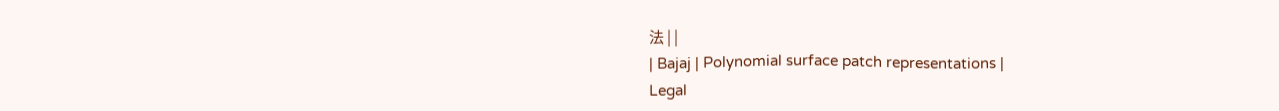法 | |
| Bajaj | Polynomial surface patch representations |
Legal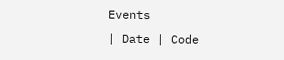Events
| Date | Code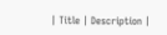| Title | Description |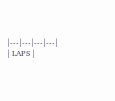|---|---|---|---|
| LAPS |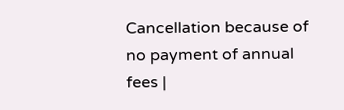Cancellation because of no payment of annual fees |